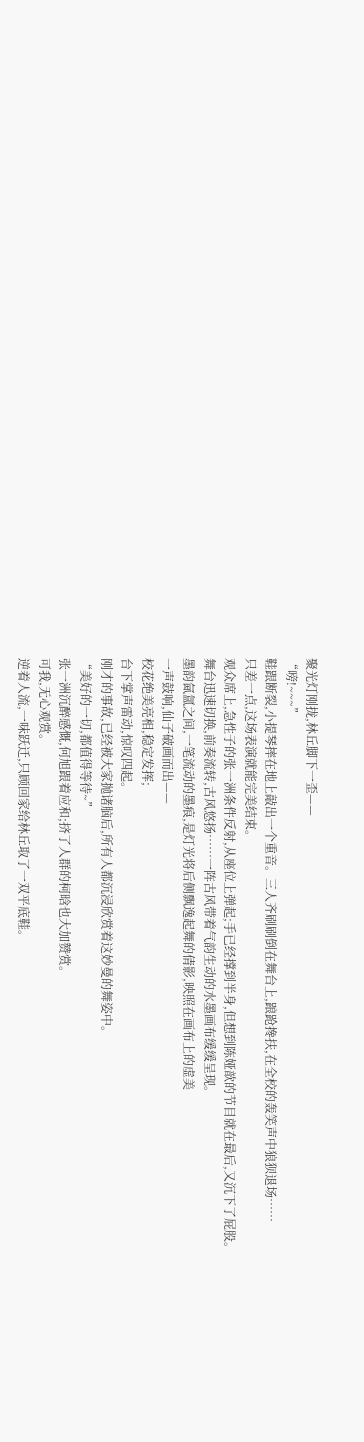聚光灯刚拢,林丘脚下一歪——
“嗙!~~~”
鞋跟断裂,小提琴摔在地上敲出一个重音。三人齐刷刷倒在舞台上,踉跄搀扶,在全校的轰笑声中狼狈退场……
只差一点,这场表演就能完美结束。
观众席上,急性子的张一洲条件反射,从座位上弹起;手已经撑到半身,但想到陈娅歆的节目就在最后,又沉下了屁股。
舞台迅速切换,前奏流转,古风悠扬……一阵古风带着气韵生动的水墨画布缓缓呈现。
墨韵氤氲之间,一笔流动的墨痕,是灯光将后侧飘逸起舞的倩影,映照在画布上的虚美
一声鼓响,仙子破画而出——
校花绝美亮相,稳定发挥;
台下掌声雷动,惊叹四起。
刚才的事故,已经被大家抛诸脑后,所有人都沉浸欣赏着这妙曼的舞姿中。
“美好的一切,都值得等待~”
张一洲沉醉感慨,何旭跟着应和;挤了人群的柯晗也大加赞赏。
可我,无心观赏。
逆着人流,一味跃迁,只顾回家给林丘取了一双平底鞋。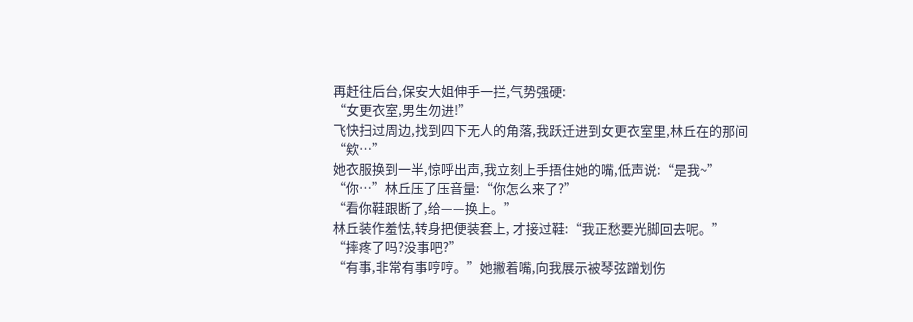再赶往后台,保安大姐伸手一拦,气势强硬:
“女更衣室,男生勿进!”
飞快扫过周边,找到四下无人的角落,我跃迁进到女更衣室里,林丘在的那间
“欸…”
她衣服换到一半,惊呼出声,我立刻上手捂住她的嘴,低声说:“是我~”
“你…”林丘压了压音量:“你怎么来了?”
“看你鞋跟断了,给——换上。”
林丘装作羞怯,转身把便装套上, 才接过鞋:“我正愁要光脚回去呢。”
“摔疼了吗?没事吧?”
“有事,非常有事哼哼。”她撇着嘴,向我展示被琴弦蹭划伤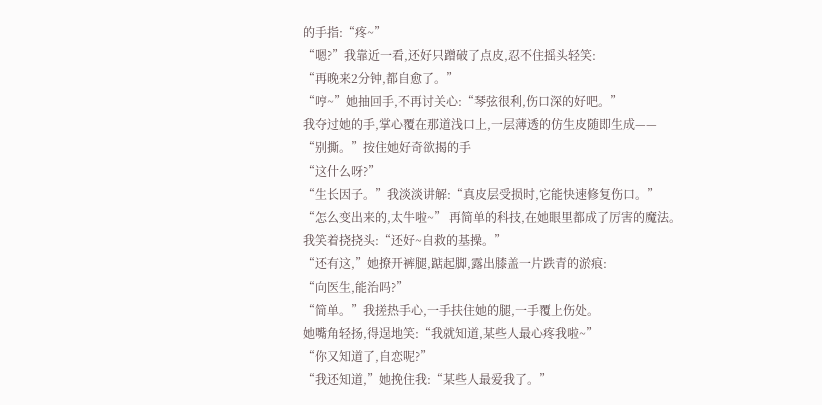的手指:“疼~”
“嗯?”我靠近一看,还好只蹭破了点皮,忍不住摇头轻笑:
“再晚来2分钟,都自愈了。”
“哼~”她抽回手,不再讨关心:“琴弦很利,伤口深的好吧。”
我夺过她的手,掌心覆在那道浅口上,一层薄透的仿生皮随即生成——
“别撕。”按住她好奇欲揭的手
“这什么呀?”
“生长因子。”我淡淡讲解:“真皮层受损时,它能快速修复伤口。”
“怎么变出来的,太牛啦~” 再简单的科技,在她眼里都成了厉害的魔法。
我笑着挠挠头:“还好~自救的基操。”
“还有这,”她撩开裤腿,踮起脚,露出膝盖一片跌青的淤痕:
“向医生,能治吗?”
“简单。”我搓热手心,一手扶住她的腿,一手覆上伤处。
她嘴角轻扬,得逞地笑:“我就知道,某些人最心疼我啦~”
“你又知道了,自恋呢?”
“我还知道,”她挽住我:“某些人最爱我了。”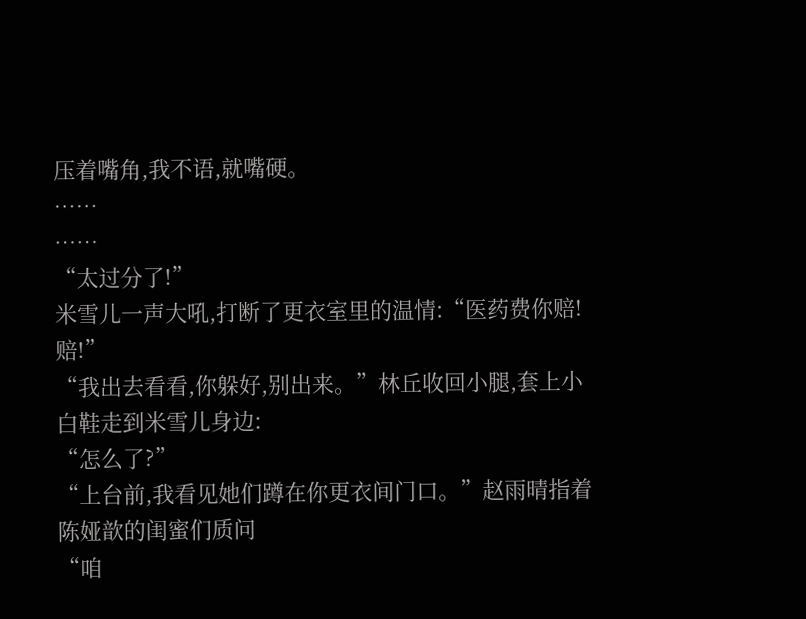压着嘴角,我不语,就嘴硬。
……
……
“太过分了!”
米雪儿一声大吼,打断了更衣室里的温情:“医药费你赔!赔!”
“我出去看看,你躲好,别出来。”林丘收回小腿,套上小白鞋走到米雪儿身边:
“怎么了?”
“上台前,我看见她们蹲在你更衣间门口。”赵雨晴指着陈娅歆的闺蜜们质问
“咱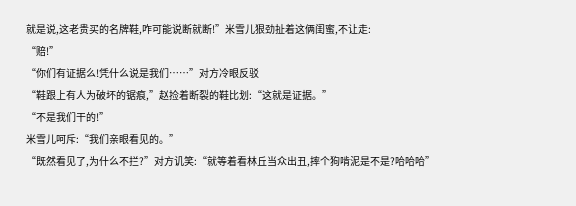就是说,这老贵买的名牌鞋,咋可能说断就断!”米雪儿狠劲扯着这俩闺蜜,不让走:
“赔!”
“你们有证据么!凭什么说是我们……”对方冷眼反驳
“鞋跟上有人为破坏的锯痕,”赵捡着断裂的鞋比划:“这就是证据。”
“不是我们干的!”
米雪儿呵斥:“我们亲眼看见的。”
“既然看见了,为什么不拦?”对方讥笑:“就等着看林丘当众出丑,摔个狗啃泥是不是?哈哈哈”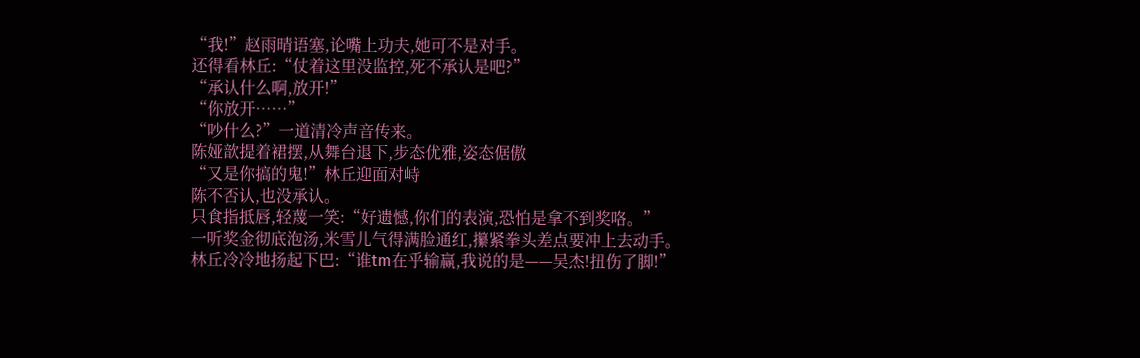“我!”赵雨晴语塞,论嘴上功夫,她可不是对手。
还得看林丘:“仗着这里没监控,死不承认是吧?”
“承认什么啊,放开!”
“你放开……”
“吵什么?”一道清冷声音传来。
陈娅歆提着裙摆,从舞台退下,步态优雅,姿态倨傲
“又是你搞的鬼!”林丘迎面对峙
陈不否认,也没承认。
只食指抵唇,轻蔑一笑:“好遗憾,你们的表演,恐怕是拿不到奖咯。”
一听奖金彻底泡汤,米雪儿气得满脸通红,攥紧拳头差点要冲上去动手。
林丘冷冷地扬起下巴:“谁tm在乎输赢,我说的是——吴杰!扭伤了脚!”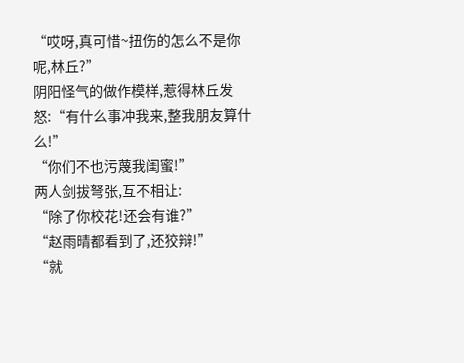“哎呀,真可惜~扭伤的怎么不是你呢,林丘?”
阴阳怪气的做作模样,惹得林丘发怒:“有什么事冲我来,整我朋友算什么!”
“你们不也污蔑我闺蜜!”
两人剑拔弩张,互不相让:
“除了你校花!还会有谁?”
“赵雨晴都看到了,还狡辩!”
“就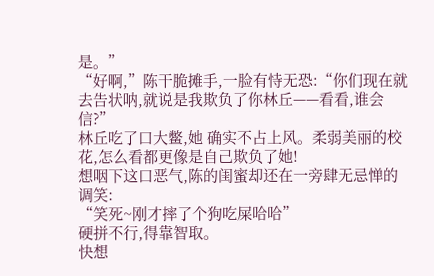是。”
“好啊,”陈干脆摊手,一脸有恃无恐:“你们现在就去告状呐,就说是我欺负了你林丘——看看,谁会信?”
林丘吃了口大鳖,她 确实不占上风。柔弱美丽的校花,怎么看都更像是自己欺负了她!
想咽下这口恶气,陈的闺蜜却还在一旁肆无忌惮的调笑:
“笑死~刚才摔了个狗吃屎哈哈”
硬拼不行,得靠智取。
快想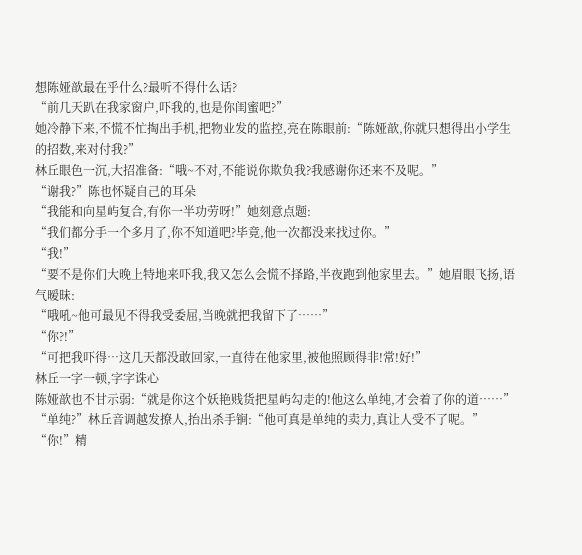想陈娅歆最在乎什么?最听不得什么话?
“前几天趴在我家窗户,吓我的,也是你闺蜜吧?”
她冷静下来,不慌不忙掏出手机,把物业发的监控,亮在陈眼前:“陈娅歆,你就只想得出小学生的招数,来对付我?”
林丘眼色一沉,大招准备:“哦~不对,不能说你欺负我?我感谢你还来不及呢。”
“谢我?”陈也怀疑自己的耳朵
“我能和向星屿复合,有你一半功劳呀!”她刻意点题:
“我们都分手一个多月了,你不知道吧?毕竟,他一次都没来找过你。”
“我!”
“要不是你们大晚上特地来吓我,我又怎么会慌不择路,半夜跑到他家里去。”她眉眼飞扬,语气暧昧:
“哦吼~他可最见不得我受委屈,当晚就把我留下了……”
“你?!”
“可把我吓得…这几天都没敢回家,一直待在他家里,被他照顾得非!常!好!”
林丘一字一顿,字字诛心
陈娅歆也不甘示弱:“就是你这个妖艳贱货把星屿勾走的!他这么单纯,才会着了你的道……”
“单纯?”林丘音调越发撩人,抬出杀手锏:“他可真是单纯的卖力,真让人受不了呢。”
“你!”精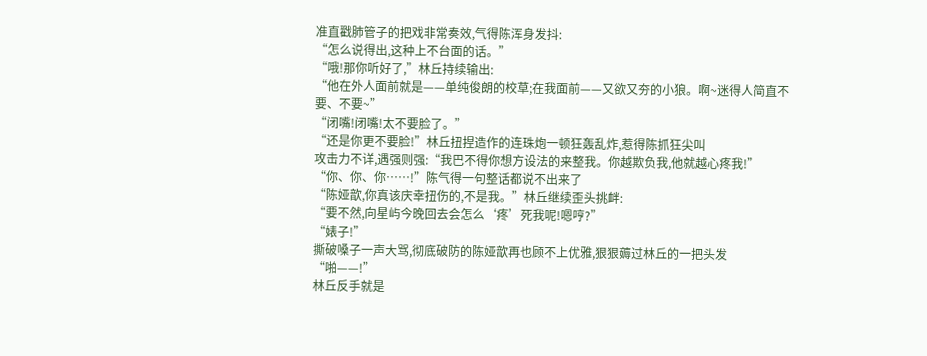准直戳肺管子的把戏非常奏效,气得陈浑身发抖:
“怎么说得出,这种上不台面的话。”
“哦!那你听好了,”林丘持续输出:
“他在外人面前就是——单纯俊朗的校草;在我面前——又欲又夯的小狼。啊~迷得人简直不要、不要~”
“闭嘴!闭嘴!太不要脸了。”
“还是你更不要脸!”林丘扭捏造作的连珠炮一顿狂轰乱炸,惹得陈抓狂尖叫
攻击力不详,遇强则强:“我巴不得你想方设法的来整我。你越欺负我,他就越心疼我!”
“你、你、你……!”陈气得一句整话都说不出来了
“陈娅歆,你真该庆幸扭伤的,不是我。”林丘继续歪头挑衅:
“要不然,向星屿今晚回去会怎么‘疼’死我呢!嗯哼?”
“婊子!”
撕破嗓子一声大骂,彻底破防的陈娅歆再也顾不上优雅,狠狠薅过林丘的一把头发
“啪——!”
林丘反手就是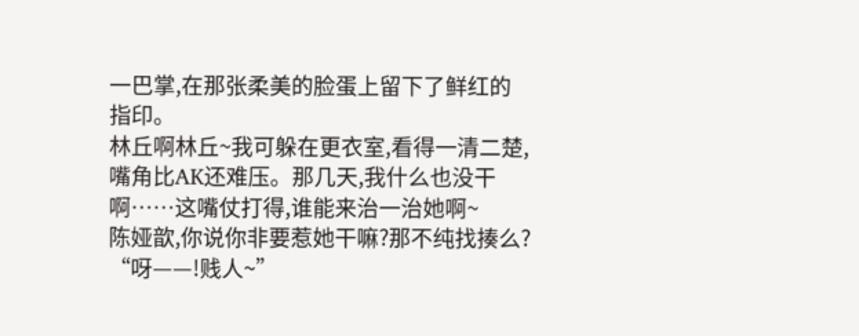一巴掌,在那张柔美的脸蛋上留下了鲜红的指印。
林丘啊林丘~我可躲在更衣室,看得一清二楚,嘴角比AK还难压。那几天,我什么也没干啊……这嘴仗打得,谁能来治一治她啊~
陈娅歆,你说你非要惹她干嘛?那不纯找揍么?
“呀——!贱人~”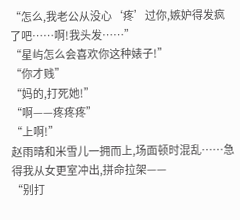“怎么,我老公从没心‘疼’过你,嫉妒得发疯了吧……啊!我头发……”
“星屿怎么会喜欢你这种婊子!”
“你才贱”
“妈的,打死她!”
“啊——疼疼疼”
“上啊!”
赵雨晴和米雪儿一拥而上,场面顿时混乱……急得我从女更室冲出,拼命拉架——
“别打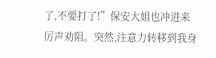了,不要打了!”保安大姐也冲进来厉声劝阻。突然,注意力转移到我身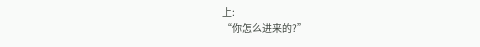上:
“你怎么进来的?”